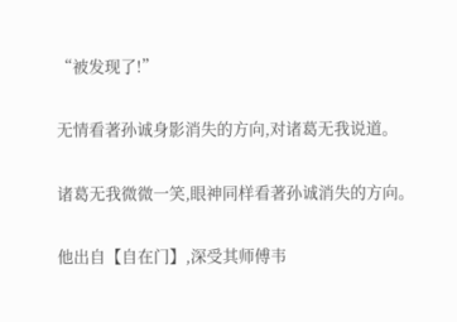“被发现了!”

无情看著孙诚身影消失的方向,对诸葛无我说道。

诸葛无我微微一笑,眼神同样看著孙诚消失的方向。

他出自【自在门】,深受其师傅韦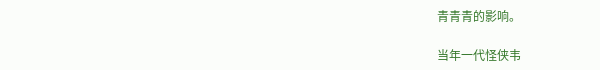青青青的影响。

当年一代怪侠韦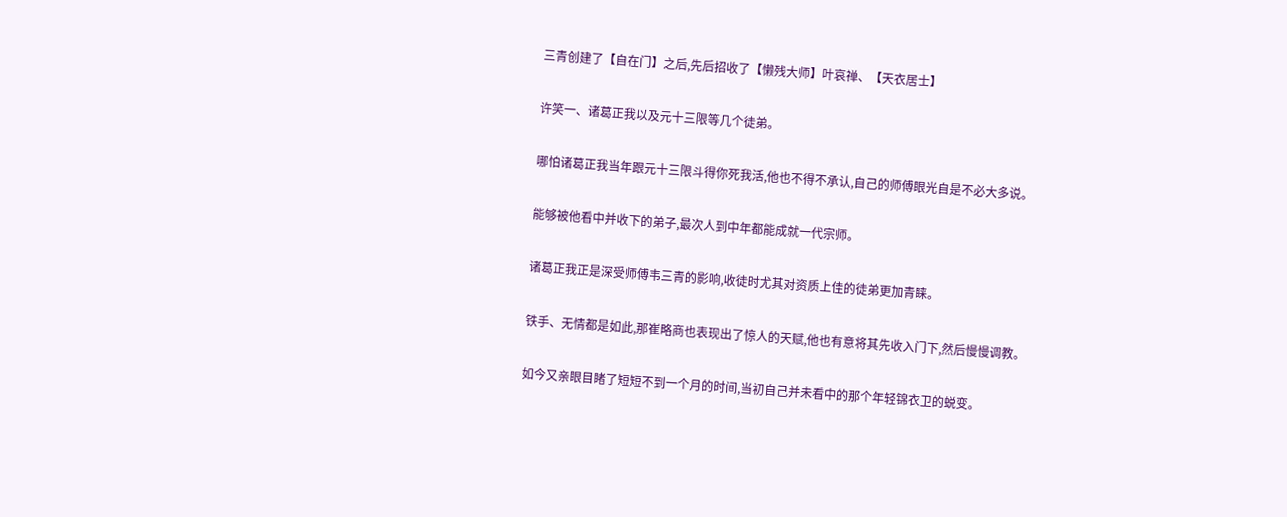三青创建了【自在门】之后,先后招收了【懒残大师】叶哀禅、【天衣居士】

许笑一、诸葛正我以及元十三限等几个徒弟。

哪怕诸葛正我当年跟元十三限斗得你死我活,他也不得不承认,自己的师傅眼光自是不必大多说。

能够被他看中并收下的弟子,最次人到中年都能成就一代宗师。

诸葛正我正是深受师傅韦三青的影响,收徒时尤其对资质上佳的徒弟更加青睐。

铁手、无情都是如此,那崔略商也表现出了惊人的天赋,他也有意将其先收入门下,然后慢慢调教。

如今又亲眼目睹了短短不到一个月的时间,当初自己并未看中的那个年轻锦衣卫的蜕变。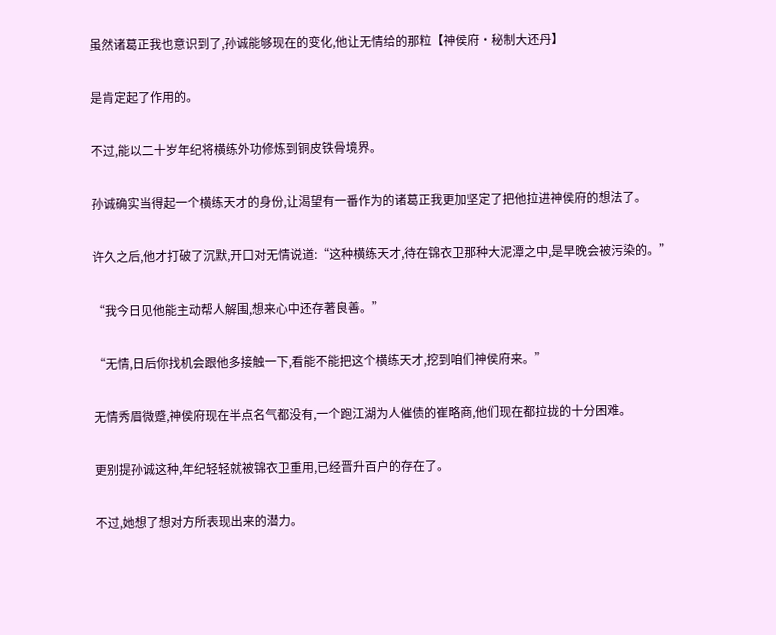虽然诸葛正我也意识到了,孙诚能够现在的变化,他让无情给的那粒【神侯府·秘制大还丹】

是肯定起了作用的。

不过,能以二十岁年纪将横练外功修炼到铜皮铁骨境界。

孙诚确实当得起一个横练天才的身份,让渴望有一番作为的诸葛正我更加坚定了把他拉进神侯府的想法了。

许久之后,他才打破了沉默,开口对无情说道:“这种横练天才,待在锦衣卫那种大泥潭之中,是早晚会被污染的。”

“我今日见他能主动帮人解围,想来心中还存著良善。”

“无情,日后你找机会跟他多接触一下,看能不能把这个横练天才,挖到咱们神侯府来。”

无情秀眉微蹙,神侯府现在半点名气都没有,一个跑江湖为人催债的崔略商,他们现在都拉拢的十分困难。

更别提孙诚这种,年纪轻轻就被锦衣卫重用,已经晋升百户的存在了。

不过,她想了想对方所表现出来的潜力。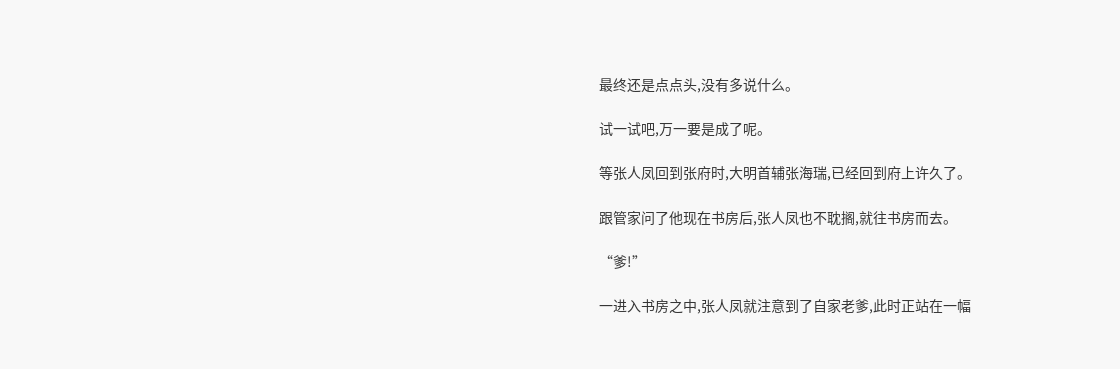最终还是点点头,没有多说什么。

试一试吧,万一要是成了呢。

等张人凤回到张府时,大明首辅张海瑞,已经回到府上许久了。

跟管家问了他现在书房后,张人凤也不耽搁,就往书房而去。

“爹!”

一进入书房之中,张人凤就注意到了自家老爹,此时正站在一幅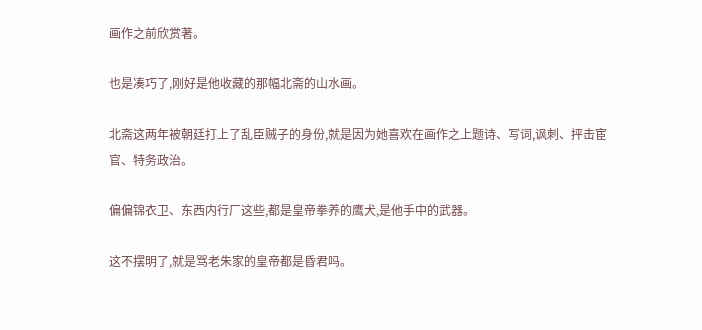画作之前欣赏著。

也是凑巧了,刚好是他收藏的那幅北斋的山水画。

北斋这两年被朝廷打上了乱臣贼子的身份,就是因为她喜欢在画作之上题诗、写词,讽刺、抨击宦官、特务政治。

偏偏锦衣卫、东西内行厂这些,都是皇帝拳养的鹰犬,是他手中的武器。

这不摆明了,就是骂老朱家的皇帝都是昏君吗。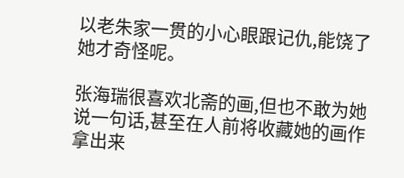以老朱家一贯的小心眼跟记仇,能饶了她才奇怪呢。

张海瑞很喜欢北斋的画,但也不敢为她说一句话,甚至在人前将收藏她的画作拿出来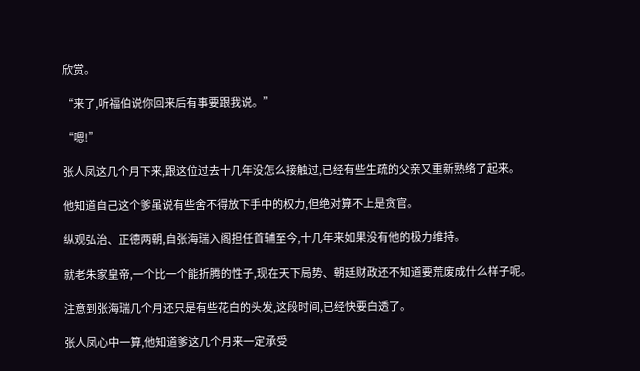欣赏。

“来了,听福伯说你回来后有事要跟我说。”

“嗯!”

张人凤这几个月下来,跟这位过去十几年没怎么接触过,已经有些生疏的父亲又重新熟络了起来。

他知道自己这个爹虽说有些舍不得放下手中的权力,但绝对算不上是贪官。

纵观弘治、正德两朝,自张海瑞入阁担任首辅至今,十几年来如果没有他的极力维持。

就老朱家皇帝,一个比一个能折腾的性子,现在天下局势、朝廷财政还不知道要荒废成什么样子呢。

注意到张海瑞几个月还只是有些花白的头发,这段时间,已经快要白透了。

张人凤心中一算,他知道爹这几个月来一定承受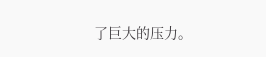了巨大的压力。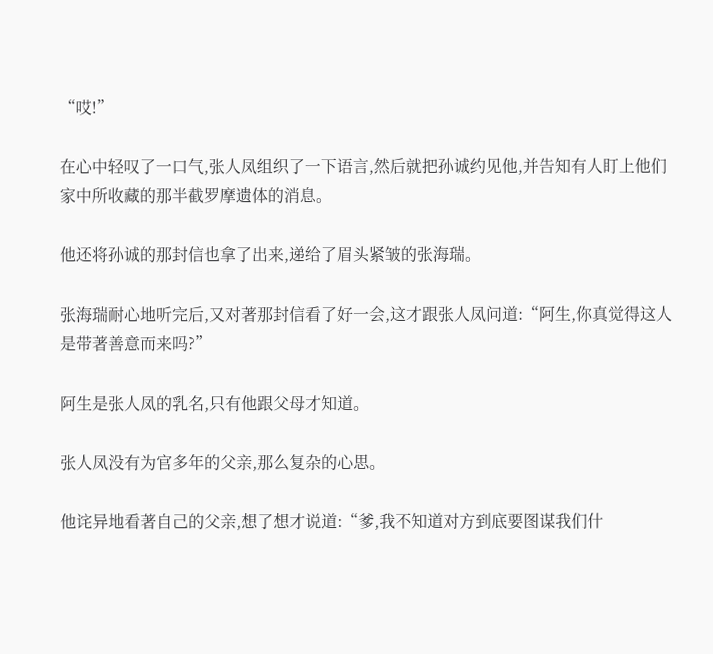“哎!”

在心中轻叹了一口气,张人凤组织了一下语言,然后就把孙诚约见他,并告知有人盯上他们家中所收藏的那半截罗摩遗体的消息。

他还将孙诚的那封信也拿了出来,递给了眉头紧皱的张海瑞。

张海瑞耐心地听完后,又对著那封信看了好一会,这才跟张人凤问道:“阿生,你真觉得这人是带著善意而来吗?”

阿生是张人凤的乳名,只有他跟父母才知道。

张人凤没有为官多年的父亲,那么复杂的心思。

他诧异地看著自己的父亲,想了想才说道:“爹,我不知道对方到底要图谋我们什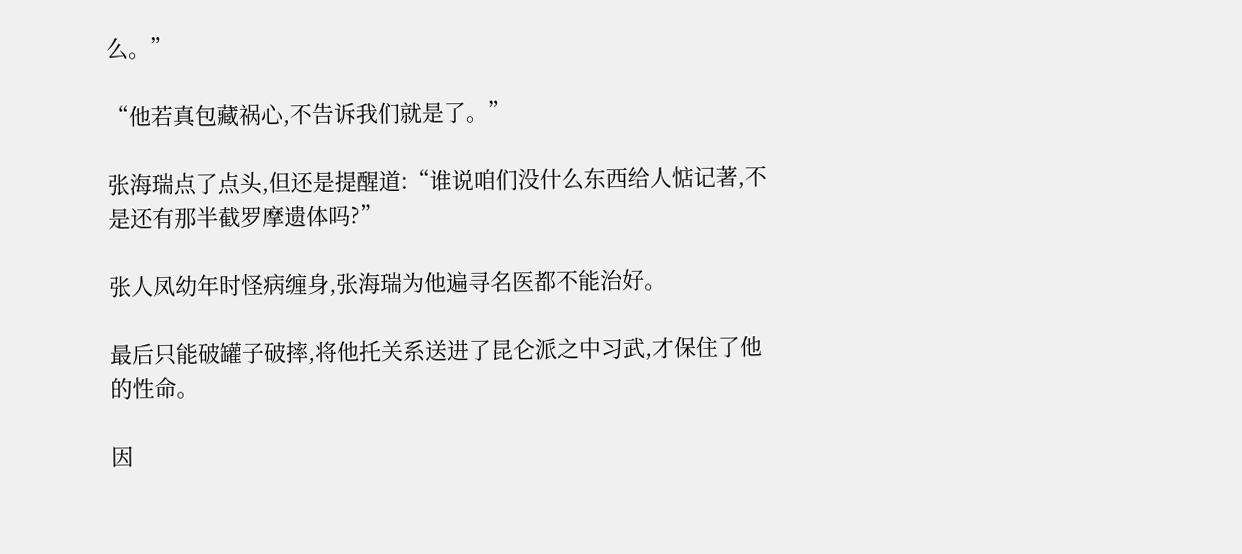么。”

“他若真包藏祸心,不告诉我们就是了。”

张海瑞点了点头,但还是提醒道:“谁说咱们没什么东西给人惦记著,不是还有那半截罗摩遗体吗?”

张人凤幼年时怪病缠身,张海瑞为他遍寻名医都不能治好。

最后只能破罐子破摔,将他托关系送进了昆仑派之中习武,才保住了他的性命。

因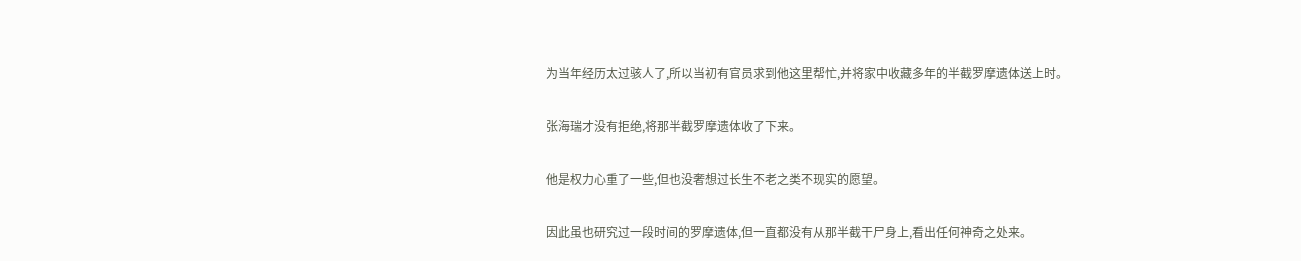为当年经历太过骇人了,所以当初有官员求到他这里帮忙,并将家中收藏多年的半截罗摩遗体送上时。

张海瑞才没有拒绝,将那半截罗摩遗体收了下来。

他是权力心重了一些,但也没奢想过长生不老之类不现实的愿望。

因此虽也研究过一段时间的罗摩遗体,但一直都没有从那半截干尸身上,看出任何神奇之处来。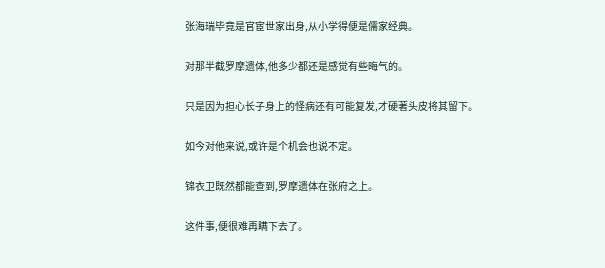张海瑞毕竟是官宦世家出身,从小学得便是儒家经典。

对那半截罗摩遗体,他多少都还是感觉有些晦气的。

只是因为担心长子身上的怪病还有可能复发,才硬著头皮将其留下。

如今对他来说,或许是个机会也说不定。

锦衣卫既然都能查到,罗摩遗体在张府之上。

这件事,便很难再瞒下去了。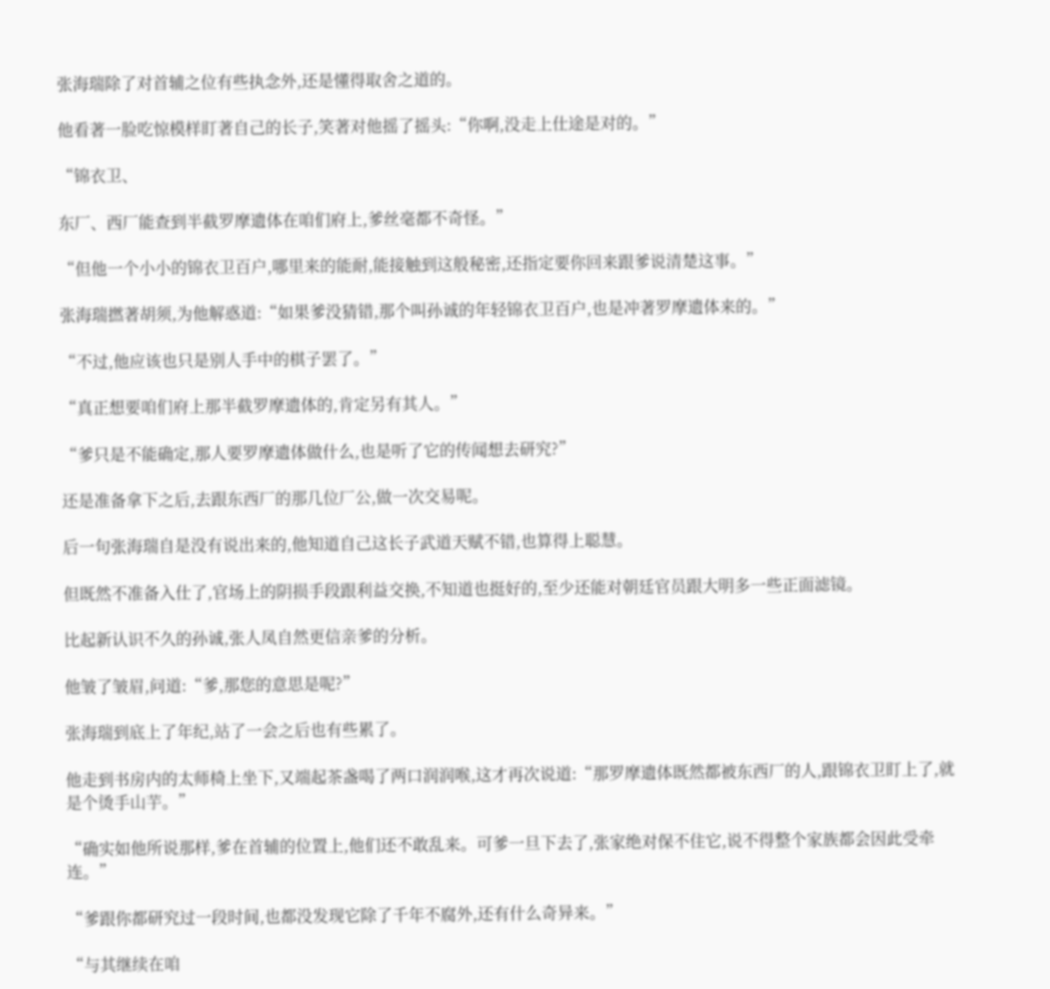张海瑞除了对首辅之位有些执念外,还是懂得取舍之道的。

他看著一脸吃惊模样盯著自己的长子,笑著对他摇了摇头:“你啊,没走上仕途是对的。”

“锦衣卫、

东厂、西厂能查到半截罗摩遗体在咱们府上,爹丝毫都不奇怪。”

“但他一个小小的锦衣卫百户,哪里来的能耐,能接触到这般秘密,还指定要你回来跟爹说清楚这事。”

张海瑞撚著胡须,为他解惑道:“如果爹没猜错,那个叫孙诚的年轻锦衣卫百户,也是冲著罗摩遗体来的。”

“不过,他应该也只是别人手中的棋子罢了。”

“真正想要咱们府上那半截罗摩遗体的,肯定另有其人。”

“爹只是不能确定,那人要罗摩遗体做什么,也是听了它的传闻想去研究?”

还是准备拿下之后,去跟东西厂的那几位厂公,做一次交易呢。

后一句张海瑞自是没有说出来的,他知道自己这长子武道天赋不错,也算得上聪慧。

但既然不准备入仕了,官场上的阴损手段跟利益交换,不知道也挺好的,至少还能对朝廷官员跟大明多一些正面滤镜。

比起新认识不久的孙诚,张人凤自然更信亲爹的分析。

他皱了皱眉,问道:“爹,那您的意思是呢?”

张海瑞到底上了年纪,站了一会之后也有些累了。

他走到书房内的太师椅上坐下,又端起茶盏喝了两口润润喉,这才再次说道:“那罗摩遗体既然都被东西厂的人,跟锦衣卫盯上了,就是个烫手山芋。”

“确实如他所说那样,爹在首辅的位置上,他们还不敢乱来。可爹一旦下去了,张家绝对保不住它,说不得整个家族都会因此受牵连。”

“爹跟你都研究过一段时间,也都没发现它除了千年不腐外,还有什么奇异来。”

“与其继续在咱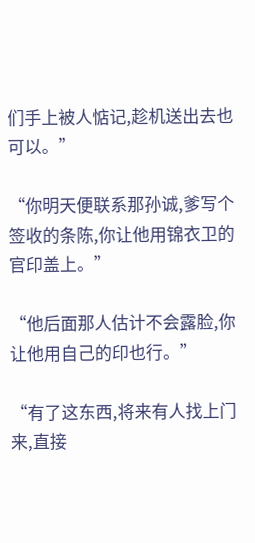们手上被人惦记,趁机送出去也可以。”

“你明天便联系那孙诚,爹写个签收的条陈,你让他用锦衣卫的官印盖上。”

“他后面那人估计不会露脸,你让他用自己的印也行。”

“有了这东西,将来有人找上门来,直接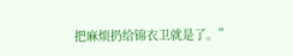把麻烦扔给锦衣卫就是了。”